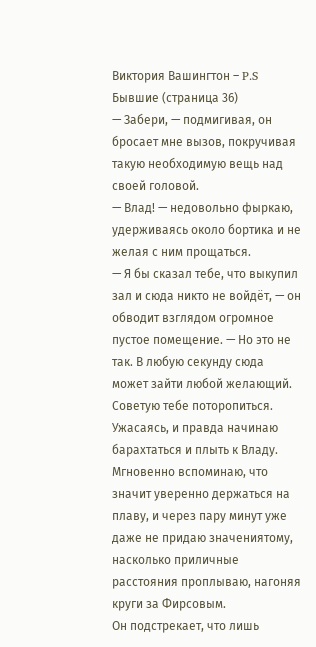Виктория Вашингтон – P.S Бывшие (страница 36)
— Забери, — подмигивая, он бросает мне вызов, покручивая такую необходимую вещь над своей головой.
— Влад! — недовольно фыркаю, удерживаясь около бортика и не желая с ним прощаться.
— Я бы сказал тебе, что выкупил зал и сюда никто не войдёт, — он обводит взглядом огромное пустое помещение. — Но это не так. В любую секунду сюда может зайти любой желающий. Советую тебе поторопиться.
Ужасаясь, и правда начинаю барахтаться и плыть к Владу.
Мгновенно вспоминаю, что значит уверенно держаться на плаву, и через пару минут уже даже не придаю значениятому, насколько приличные расстояния проплываю, нагоняя круги за Фирсовым.
Он подстрекает, что лишь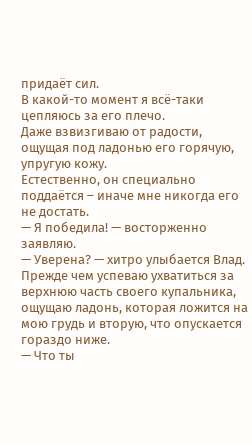придаёт сил.
В какой-то момент я всё-таки цепляюсь за его плечо.
Даже взвизгиваю от радости, ощущая под ладонью его горячую, упругую кожу.
Естественно, он специально поддаётся – иначе мне никогда его не достать.
— Я победила! — восторженно заявляю.
— Уверена? — хитро улыбается Влад.
Прежде чем успеваю ухватиться за верхнюю часть своего купальника, ощущаю ладонь, которая ложится на мою грудь и вторую, что опускается гораздо ниже.
— Что ты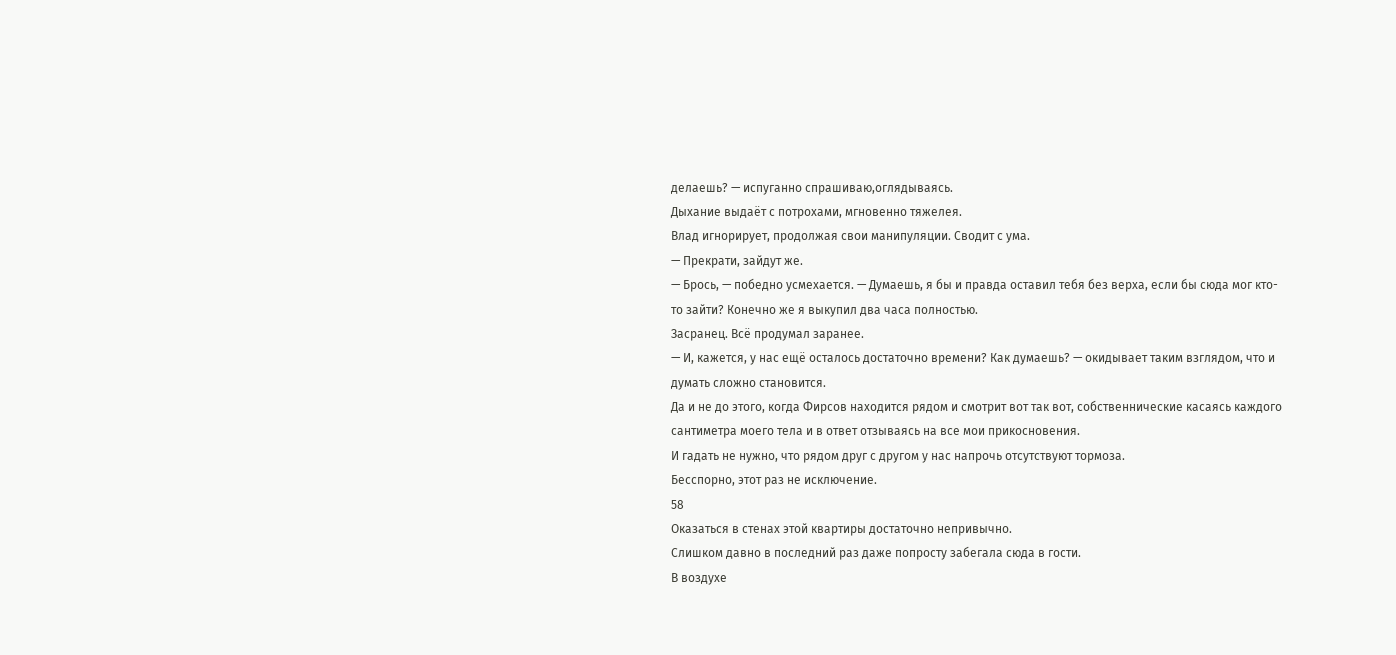делаешь? — испуганно спрашиваю,оглядываясь.
Дыхание выдаёт с потрохами, мгновенно тяжелея.
Влад игнорирует, продолжая свои манипуляции. Сводит с ума.
— Прекрати, зайдут же.
— Брось, — победно усмехается. — Думаешь, я бы и правда оставил тебя без верха, если бы сюда мог кто-то зайти? Конечно же я выкупил два часа полностью.
Засранец. Всё продумал заранее.
— И, кажется, у нас ещё осталось достаточно времени? Как думаешь? — окидывает таким взглядом, что и думать сложно становится.
Да и не до этого, когда Фирсов находится рядом и смотрит вот так вот, собственнические касаясь каждого сантиметра моего тела и в ответ отзываясь на все мои прикосновения.
И гадать не нужно, что рядом друг с другом у нас напрочь отсутствуют тормоза.
Бесспорно, этот раз не исключение.
58
Оказаться в стенах этой квартиры достаточно непривычно.
Слишком давно в последний раз даже попросту забегала сюда в гости.
В воздухе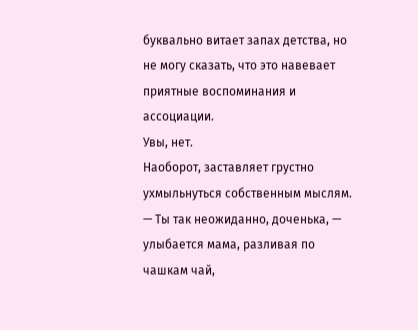буквально витает запах детства, но не могу сказать, что это навевает приятные воспоминания и ассоциации.
Увы, нет.
Наоборот, заставляет грустно ухмыльнуться собственным мыслям.
— Ты так неожиданно, доченька, — улыбается мама, разливая по чашкам чай,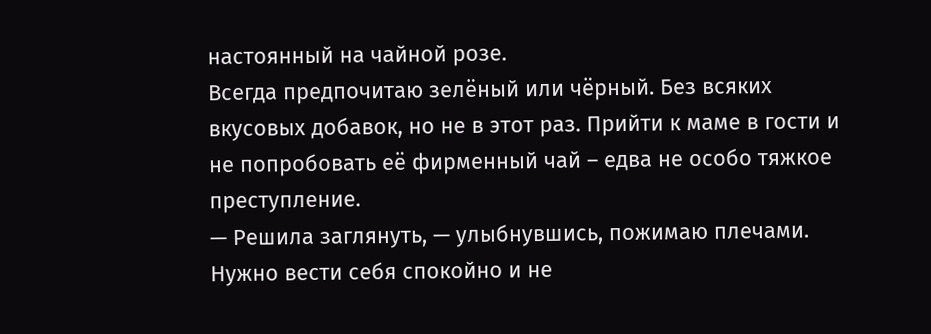настоянный на чайной розе.
Всегда предпочитаю зелёный или чёрный. Без всяких вкусовых добавок, но не в этот раз. Прийти к маме в гости и не попробовать её фирменный чай – едва не особо тяжкое преступление.
— Решила заглянуть, — улыбнувшись, пожимаю плечами.
Нужно вести себя спокойно и не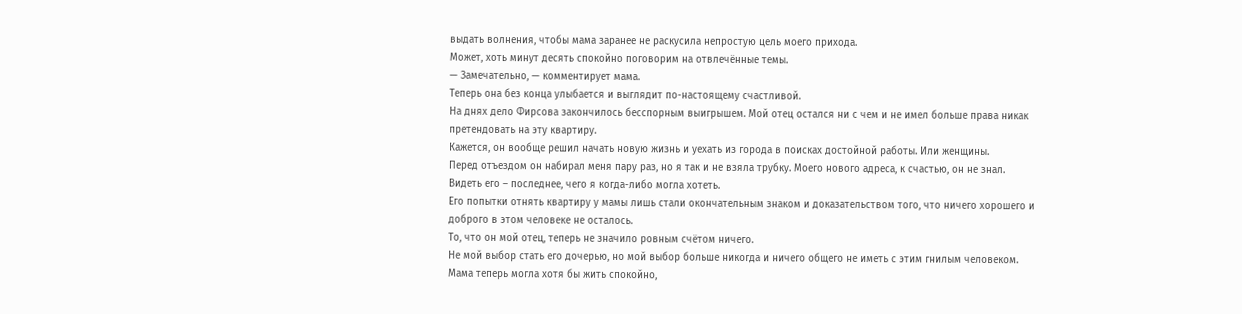выдать волнения, чтобы мама заранее не раскусила непростую цель моего прихода.
Может, хоть минут десять спокойно поговорим на отвлечённые темы.
— Замечательно, — комментирует мама.
Теперь она без конца улыбается и выглядит по-настоящему счастливой.
На днях дело Фирсова закончилось бесспорным выигрышем. Мой отец остался ни с чем и не имел больше права никак претендовать на эту квартиру.
Кажется, он вообще решил начать новую жизнь и уехать из города в поисках достойной работы. Или женщины.
Перед отъездом он набирал меня пару раз, но я так и не взяла трубку. Моего нового адреса, к счастью, он не знал.
Видеть его – последнее, чего я когда-либо могла хотеть.
Его попытки отнять квартиру у мамы лишь стали окончательным знаком и доказательством того, что ничего хорошего и доброго в этом человеке не осталось.
То, что он мой отец, теперь не значило ровным счётом ничего.
Не мой выбор стать его дочерью, но мой выбор больше никогда и ничего общего не иметь с этим гнилым человеком.
Мама теперь могла хотя бы жить спокойно,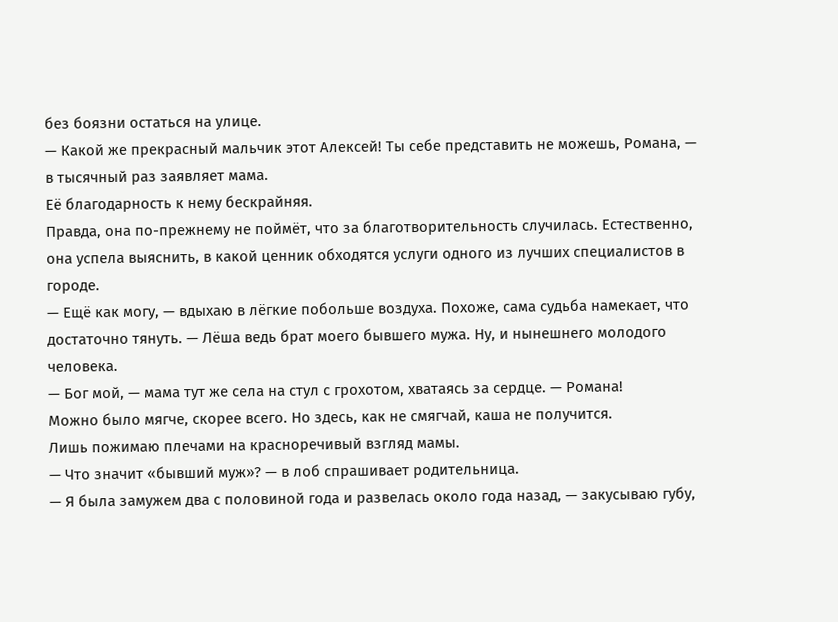без боязни остаться на улице.
— Какой же прекрасный мальчик этот Алексей! Ты себе представить не можешь, Романа, — в тысячный раз заявляет мама.
Её благодарность к нему бескрайняя.
Правда, она по-прежнему не поймёт, что за благотворительность случилась. Естественно, она успела выяснить, в какой ценник обходятся услуги одного из лучших специалистов в городе.
— Ещё как могу, — вдыхаю в лёгкие побольше воздуха. Похоже, сама судьба намекает, что достаточно тянуть. — Лёша ведь брат моего бывшего мужа. Ну, и нынешнего молодого человека.
— Бог мой, — мама тут же села на стул с грохотом, хватаясь за сердце. — Романа!
Можно было мягче, скорее всего. Но здесь, как не смягчай, каша не получится.
Лишь пожимаю плечами на красноречивый взгляд мамы.
— Что значит «бывший муж»? — в лоб спрашивает родительница.
— Я была замужем два с половиной года и развелась около года назад, — закусываю губу,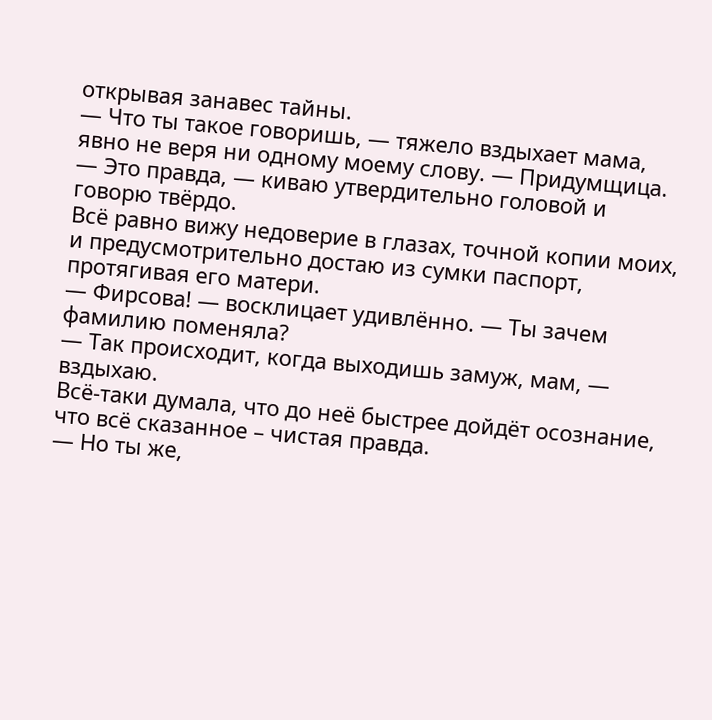открывая занавес тайны.
— Что ты такое говоришь, — тяжело вздыхает мама, явно не веря ни одному моему слову. — Придумщица.
— Это правда, — киваю утвердительно головой и говорю твёрдо.
Всё равно вижу недоверие в глазах, точной копии моих, и предусмотрительно достаю из сумки паспорт, протягивая его матери.
— Фирсова! — восклицает удивлённо. — Ты зачем фамилию поменяла?
— Так происходит, когда выходишь замуж, мам, — вздыхаю.
Всё-таки думала, что до неё быстрее дойдёт осознание, что всё сказанное – чистая правда.
— Но ты же,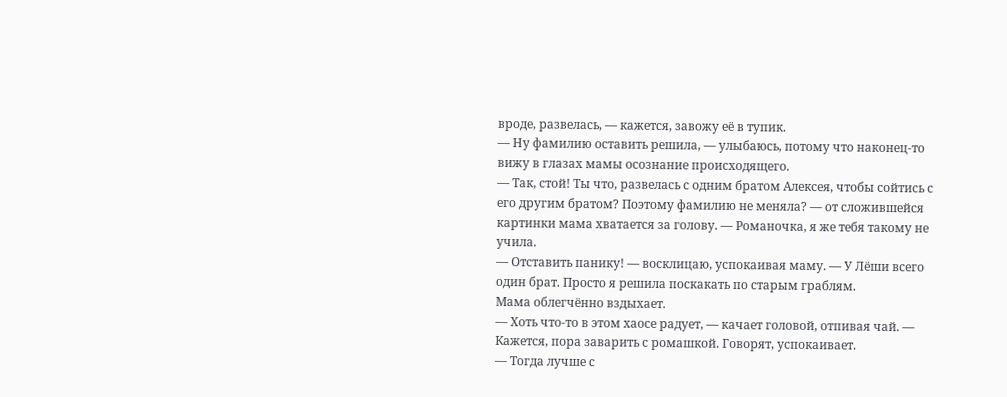вроде, развелась, — кажется, завожу её в тупик.
— Ну фамилию оставить решила, — улыбаюсь, потому что наконец-то вижу в глазах мамы осознание происходящего.
— Так, стой! Ты что, развелась с одним братом Алексея, чтобы сойтись с его другим братом? Поэтому фамилию не меняла? — от сложившейся картинки мама хватается за голову. — Романочка, я же тебя такому не учила.
— Отставить панику! — восклицаю, успокаивая маму. — У Лёши всего один брат. Просто я решила поскакать по старым граблям.
Мама облегчённо вздыхает.
— Хоть что-то в этом хаосе радует, — качает головой, отпивая чай. — Кажется, пора заварить с ромашкой. Говорят, успокаивает.
— Тогда лучше с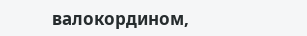валокордином,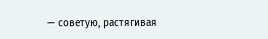— советую, растягивая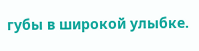губы в широкой улыбке.